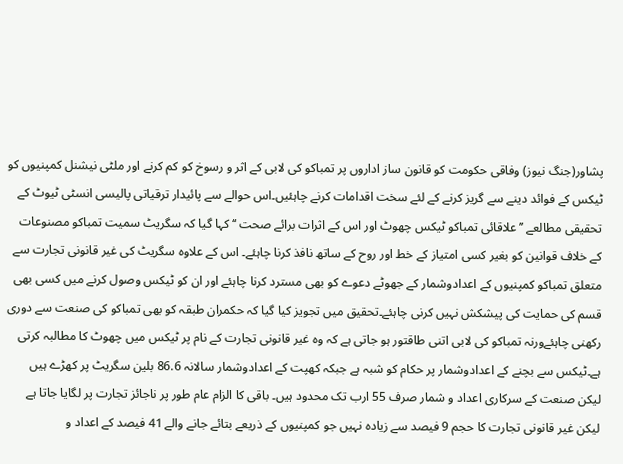پشاور(جنگ نیوز) وفاقی حکومت کو قانون ساز اداروں پر تمباکو کی لابی کے اثر و رسوخ کو کم کرنے اور ملٹی نیشنل کمپنیوں کو ٹیکس کے فوائد دینے سے گریز کرنے کے لئے سخت اقدامات کرنے چاہئیں۔اس حوالے سے پائیدار ترقیاتی پالیسی انسٹی ٹیوٹ کے تحقیقی مطالعے ’’علاقائی تمباکو ٹیکس چھوٹ اور اس کے اثرات برائے صحت ‘‘کہا گیا کہ سگریٹ سمیت تمباکو مصنوعات کے خلاف قوانین کو بغیر کسی امتیاز کے خط اور روح کے ساتھ نافذ کرنا چاہئے۔ اس کے علاوہ سگریٹ کی غیر قانونی تجارت سے متعلق تمباکو کمپنیوں کے اعدادوشمار کے جھوٹے دعوے کو بھی مسترد کرنا چاہئے اور ان کو ٹیکس وصول کرنے میں کسی بھی قسم کی حمایت کی پیشکش نہیں کرنی چاہئے۔تحقیق میں تجویز کیا گیا کہ حکمران طبقہ کو بھی تمباکو کی صنعت سے دوری رکھنی چاہئےورنہ تمباکو کی لابی اتنی طاقتور ہو جاتی ہے کہ وہ غیر قانونی تجارت کے نام پر ٹیکس میں چھوٹ کا مطالبہ کرتی ہے۔ٹیکس سے بچنے کے اعدادوشمار پر حکام کو شبہ ہے جبکہ کھپت کے اعدادوشمار سالانہ 86.6 بلین سگریٹ پر کھڑے ہیں لیکن صنعت کے سرکاری اعداد و شمار صرف 55 ارب تک محدود ہیں۔ باقی کا الزام عام طور پر ناجائز تجارت پر لگایا جاتا ہے لیکن غیر قانونی تجارت کا حجم 9 فیصد سے زیادہ نہیں جو کمپنیوں کے ذریعے بتائے جانے والے 41 فیصد کے اعداد و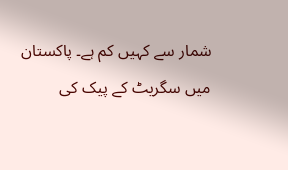شمار سے کہیں کم ہے۔ پاکستان میں سگریٹ کے پیک کی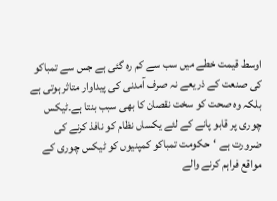اوسط قیمت خطے میں سب سے کم رہ گئی ہے جس سے تمباکو کی صنعت کے ذریعے نہ صرف آمدنی کی پیداوار متاثر ہوتی ہے بلکہ وہ صحت کو سخت نقصان کا بھی سبب بنتا ہے۔ٹیکس چوری پر قابو پانے کے لئے یکساں نظام کو نافذ کرنے کی ضرورت ہے ‘حکومت تمباکو کمپنیوں کو ٹیکس چوری کے مواقع فراہم کرنے والے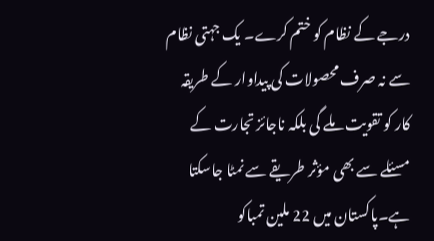درجے کے نظام کو ختم کرے۔ یک جہتی نظام سے نہ صرف محصولات کی پیداوار کے طریقہ کار کو تقویت ملے گی بلکہ ناجائز تجارت کے مسئلے سے بھی مؤثر طریقے سے نمٹا جاسکتا ہے۔پاکستان میں 22 ملین تمباکو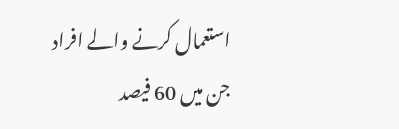استعمال کرنے والے افراد جن میں 60 فیصد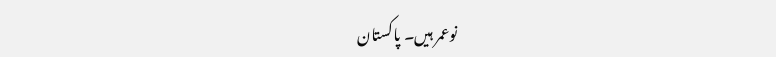نوعمر ہیں۔ پاکستان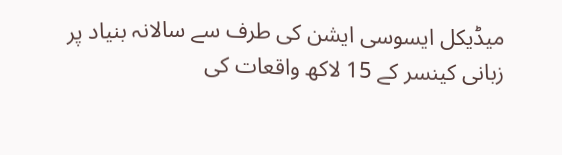میڈیکل ایسوسی ایشن کی طرف سے سالانہ بنیاد پر زبانی کینسر کے 15 لاکھ واقعات کی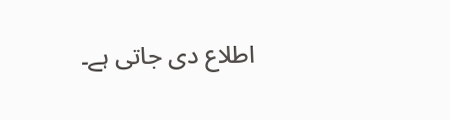اطلاع دی جاتی ہے۔